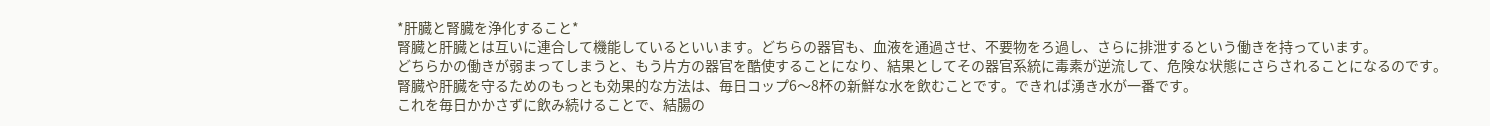*肝臓と腎臓を浄化すること*
腎臓と肝臓とは互いに連合して機能しているといいます。どちらの器官も、血液を通過させ、不要物をろ過し、さらに排泄するという働きを持っています。
どちらかの働きが弱まってしまうと、もう片方の器官を酷使することになり、結果としてその器官系統に毒素が逆流して、危険な状態にさらされることになるのです。
腎臓や肝臓を守るためのもっとも効果的な方法は、毎日コップ6〜8杯の新鮮な水を飲むことです。できれば湧き水が一番です。
これを毎日かかさずに飲み続けることで、結腸の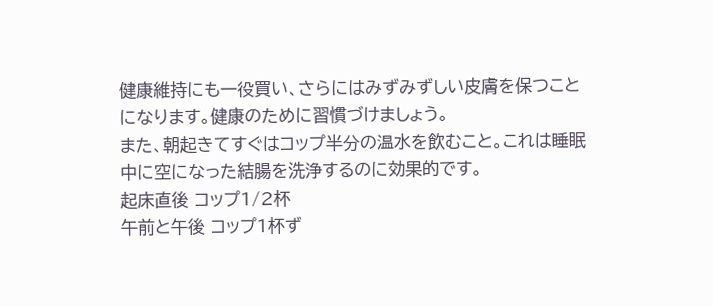健康維持にも一役買い、さらにはみずみずしい皮膚を保つことになります。健康のために習慣づけましょう。
また、朝起きてすぐはコップ半分の温水を飲むこと。これは睡眠中に空になった結腸を洗浄するのに効果的です。
起床直後 コップ1/2杯
午前と午後 コップ1杯ず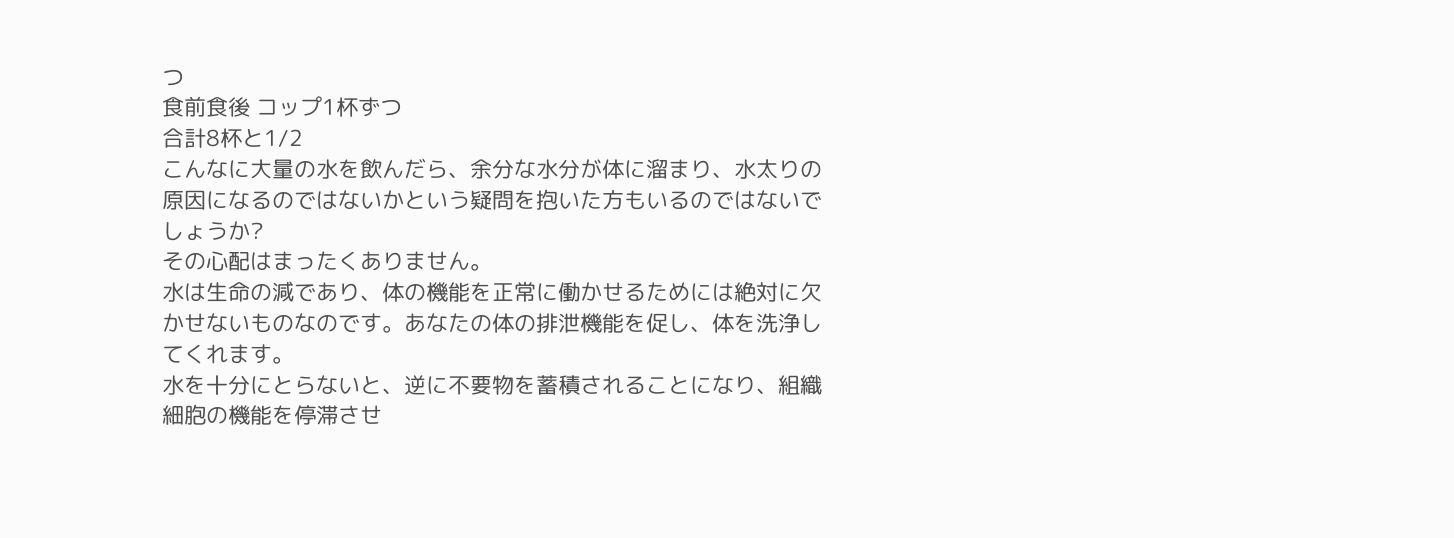つ
食前食後 コップ1杯ずつ
合計8杯と1/2
こんなに大量の水を飲んだら、余分な水分が体に溜まり、水太りの原因になるのではないかという疑問を抱いた方もいるのではないでしょうか?
その心配はまったくありません。
水は生命の減であり、体の機能を正常に働かせるためには絶対に欠かせないものなのです。あなたの体の排泄機能を促し、体を洗浄してくれます。
水を十分にとらないと、逆に不要物を蓄積されることになり、組織細胞の機能を停滞させ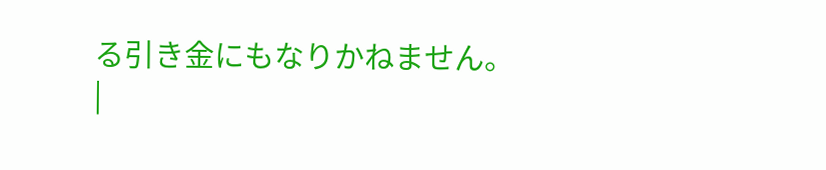る引き金にもなりかねません。
|